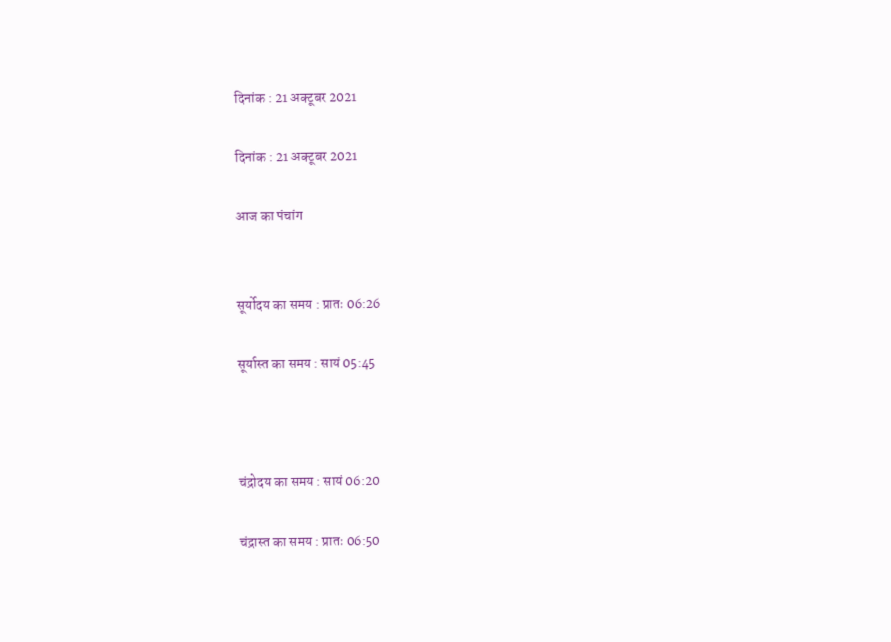दिनांक : 21 अक्टूबर 2021

दिनांक : 21 अक्टूबर 2021

आज का पंचांग


सूर्योदय का समय : प्रातः 06:26

सूर्यास्त का समय : सायं 05:45



चंद्रोदय का समय : सायं 06:20

चंद्रास्त का समय : प्रातः 06:50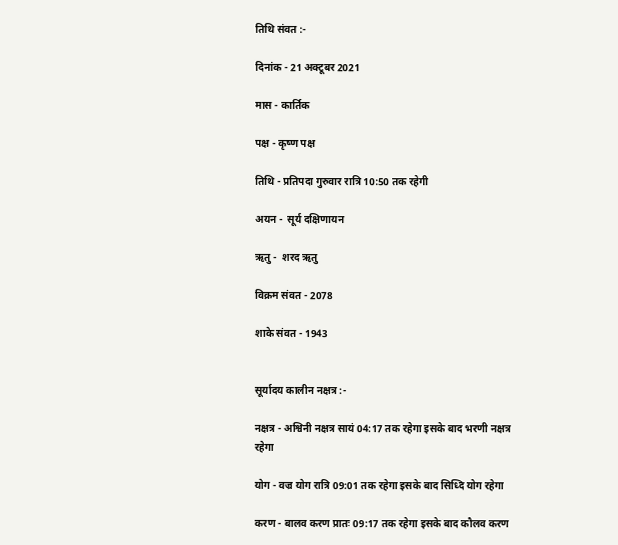तिथि संवत :-

दिनांक - 21 अक्टूबर 2021

मास - कार्तिक

पक्ष - कृष्ण पक्ष

तिथि - प्रतिपदा गुरुवार रात्रि 10:50 तक रहेगी

अयन -  सूर्य दक्षिणायन

ऋतु -  शरद ऋतु

विक्रम संवत - 2078

शाके संवत - 1943


सूर्यादय कालीन नक्षत्र :-

नक्षत्र - अश्विनी नक्षत्र सायं 04:17 तक रहेगा इसके बाद भरणी नक्षत्र रहेगा

योग - वज्र योग रात्रि 09:01 तक रहेगा इसके बाद सिध्दि योग रहेगा

करण - बालव करण प्रातः 09:17 तक रहेगा इसके बाद कौलव करण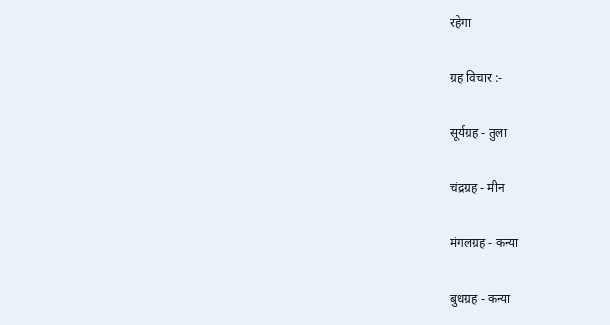रहेगा

ग्रह विचार :-

सूर्यग्रह - तुला

चंद्रग्रह - मीन

मंगलग्रह - कन्या

बुधग्रह - कन्या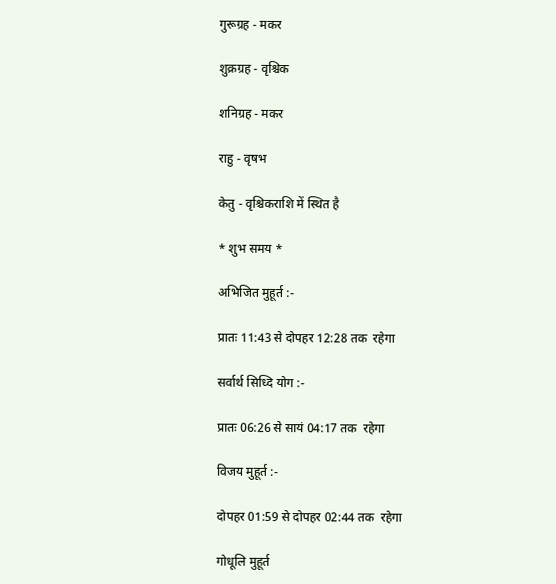गुरूग्रह - मकर

शुक्रग्रह - वृश्चिक

शनिग्रह - मकर

राहु - वृषभ

केतु - वृश्चिकराशि में स्थित है

* शुभ समय *

अभिजित मुहूर्त :-

प्रातः 11:43 से दोपहर 12:28 तक  रहेगा

सर्वार्थ सिध्दि योग :-

प्रातः 06:26 से सायं 04:17 तक  रहेगा

विजय मुहूर्त :-

दोपहर 01:59 से दोपहर 02:44 तक  रहेगा

गोधूलि मुहूर्त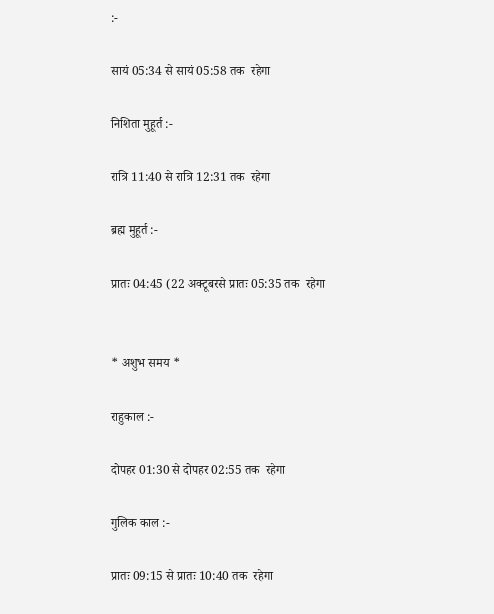:-

सायं 05:34 से सायं 05:58 तक  रहेगा

निशिता मुहूर्त :-

रात्रि 11:40 से रात्रि 12:31 तक  रहेगा

ब्रह्म मुहूर्त :-

प्रातः 04:45 (22 अक्टूबरसे प्रातः 05:35 तक  रहेगा


* अशुभ समय *

राहुकाल :-

दोपहर 01:30 से दोपहर 02:55 तक  रहेगा

गुलिक काल :-

प्रातः 09:15 से प्रातः 10:40 तक  रहेगा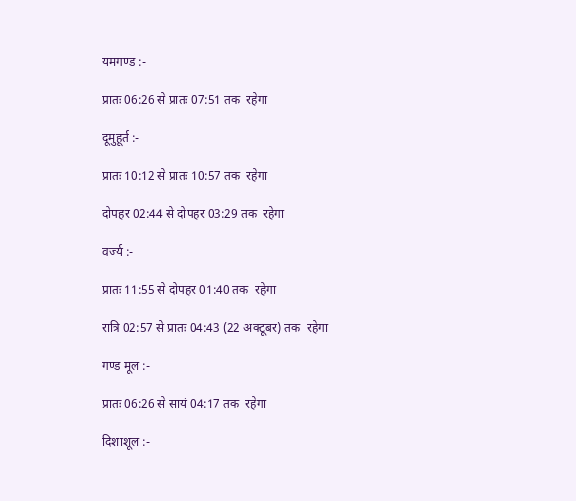यमगण्ड :-

प्रातः 06:26 से प्रातः 07:51 तक  रहेगा

दूमुहूर्त :-

प्रातः 10:12 से प्रातः 10:57 तक  रहेगा

दोपहर 02:44 से दोपहर 03:29 तक  रहेगा

वर्ज्य :-

प्रातः 11:55 से दोपहर 01:40 तक  रहेगा

रात्रि 02:57 से प्रातः 04:43 (22 अक्टूबर) तक  रहेगा

गण्ड मूल :-

प्रातः 06:26 से सायं 04:17 तक  रहेगा

दिशाशूल :-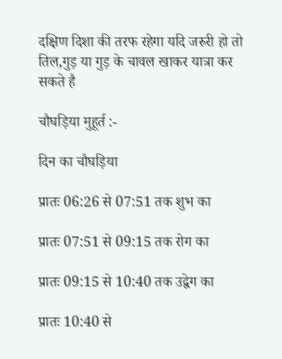दक्षिण दिशा की तरफ रहेगा यदि जरुरी हो तो तिल,गुड़ या गुड़ के चावल खाकर यात्रा कर सकते है

चौघड़िया मुहूर्त :-

दिन का चौघड़िया

प्रातः 06:26 से 07:51 तक शुभ का

प्रातः 07:51 से 09:15 तक रोग का

प्रातः 09:15 से 10:40 तक उद्वेग का

प्रातः 10:40 से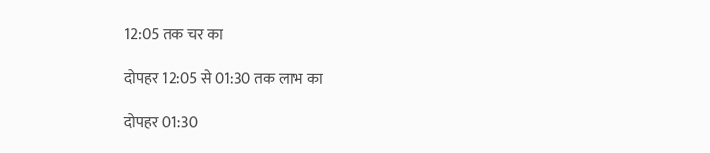12:05 तक चर का

दोपहर 12:05 से 01:30 तक लाभ का

दोपहर 01:30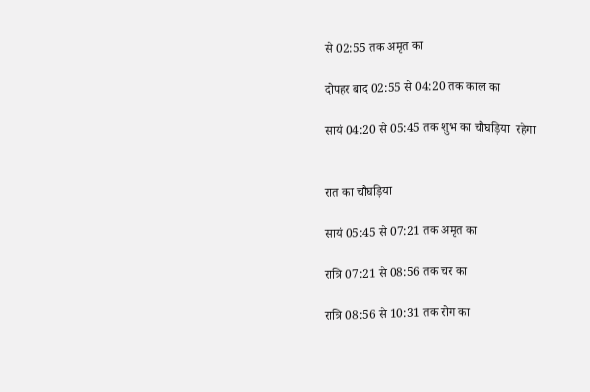से 02:55 तक अमृत का

दोपहर बाद 02:55 से 04:20 तक काल का

सायं 04:20 से 05:45 तक शुभ का चौघड़िया  रहेगा


रात का चौघड़िया

सायं 05:45 से 07:21 तक अमृत का

रात्रि 07:21 से 08:56 तक चर का

रात्रि 08:56 से 10:31 तक रोग का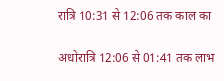रात्रि 10:31 से 12:06 तक काल का

अधोरात्रि 12:06 से 01:41 तक लाभ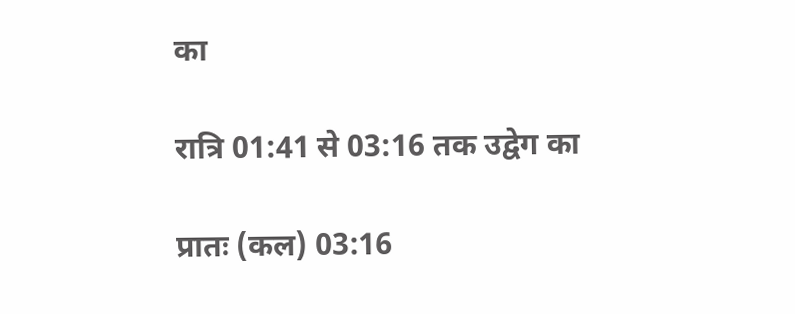का

रात्रि 01:41 से 03:16 तक उद्वेग का

प्रातः (कल) 03:16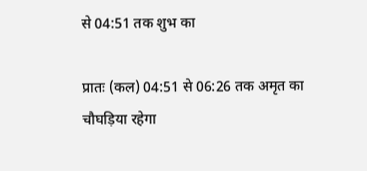से 04:51 तक शुभ का

प्रातः (कल) 04:51 से 06:26 तक अमृत का चौघड़िया रहेगा